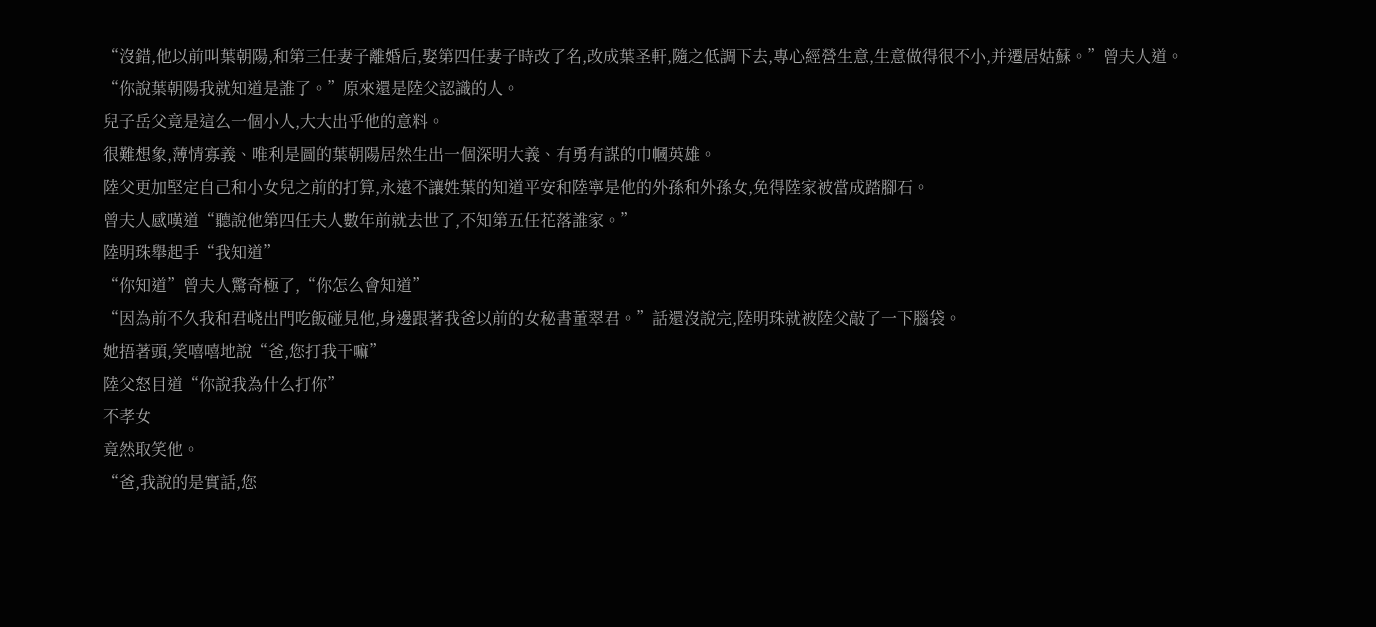“沒錯,他以前叫葉朝陽,和第三任妻子離婚后,娶第四任妻子時改了名,改成葉圣軒,隨之低調下去,專心經營生意,生意做得很不小,并遷居姑蘇。”曾夫人道。
“你說葉朝陽我就知道是誰了。”原來還是陸父認識的人。
兒子岳父竟是這么一個小人,大大出乎他的意料。
很難想象,薄情寡義、唯利是圖的葉朝陽居然生出一個深明大義、有勇有謀的巾幗英雄。
陸父更加堅定自己和小女兒之前的打算,永遠不讓姓葉的知道平安和陸寧是他的外孫和外孫女,免得陸家被當成踏腳石。
曾夫人感嘆道“聽說他第四任夫人數年前就去世了,不知第五任花落誰家。”
陸明珠舉起手“我知道”
“你知道”曾夫人驚奇極了,“你怎么會知道”
“因為前不久我和君峣出門吃飯碰見他,身邊跟著我爸以前的女秘書董翠君。”話還沒說完,陸明珠就被陸父敲了一下腦袋。
她捂著頭,笑嘻嘻地說“爸,您打我干嘛”
陸父怒目道“你說我為什么打你”
不孝女
竟然取笑他。
“爸,我說的是實話,您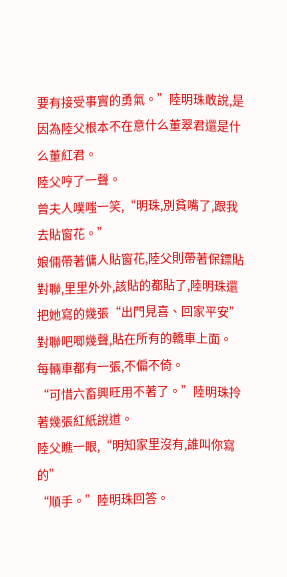要有接受事實的勇氣。”陸明珠敢說,是因為陸父根本不在意什么董翠君還是什么董紅君。
陸父哼了一聲。
曾夫人噗嗤一笑,“明珠,別貧嘴了,跟我去貼窗花。”
娘倆帶著傭人貼窗花,陸父則帶著保鏢貼對聯,里里外外,該貼的都貼了,陸明珠還把她寫的幾張“出門見喜、回家平安”對聯吧唧幾聲,貼在所有的轎車上面。
每輛車都有一張,不偏不倚。
“可惜六畜興旺用不著了。”陸明珠拎著幾張紅紙說道。
陸父瞧一眼,“明知家里沒有,誰叫你寫的”
“順手。”陸明珠回答。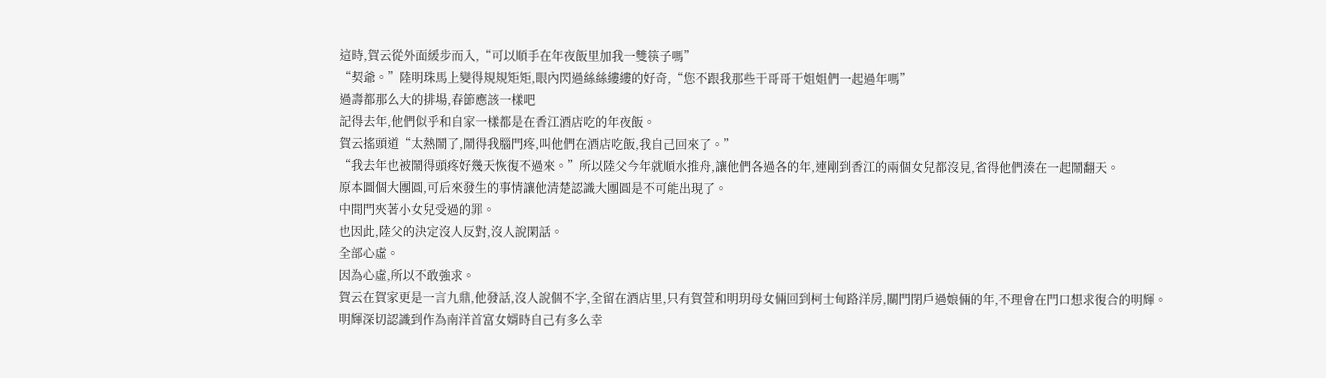這時,賀云從外面緩步而入,“可以順手在年夜飯里加我一雙筷子嗎”
“契爺。”陸明珠馬上變得規規矩矩,眼內閃過絲絲縷縷的好奇,“您不跟我那些干哥哥干姐姐們一起過年嗎”
過壽都那么大的排場,春節應該一樣吧
記得去年,他們似乎和自家一樣都是在香江酒店吃的年夜飯。
賀云搖頭道“太熱鬧了,鬧得我腦門疼,叫他們在酒店吃飯,我自己回來了。”
“我去年也被鬧得頭疼好幾天恢復不過來。”所以陸父今年就順水推舟,讓他們各過各的年,連剛到香江的兩個女兒都沒見,省得他們湊在一起鬧翻天。
原本圖個大團圓,可后來發生的事情讓他清楚認識大團圓是不可能出現了。
中間門夾著小女兒受過的罪。
也因此,陸父的決定沒人反對,沒人說閑話。
全部心虛。
因為心虛,所以不敢強求。
賀云在賀家更是一言九鼎,他發話,沒人說個不字,全留在酒店里,只有賀萱和明玥母女倆回到柯士甸路洋房,關門閉戶過娘倆的年,不理會在門口想求復合的明輝。
明輝深切認識到作為南洋首富女婿時自己有多么幸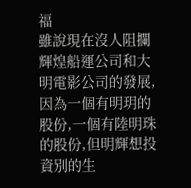福
雖說現在沒人阻攔輝煌船運公司和大明電影公司的發展,因為一個有明玥的股份,一個有陸明珠的股份,但明輝想投資別的生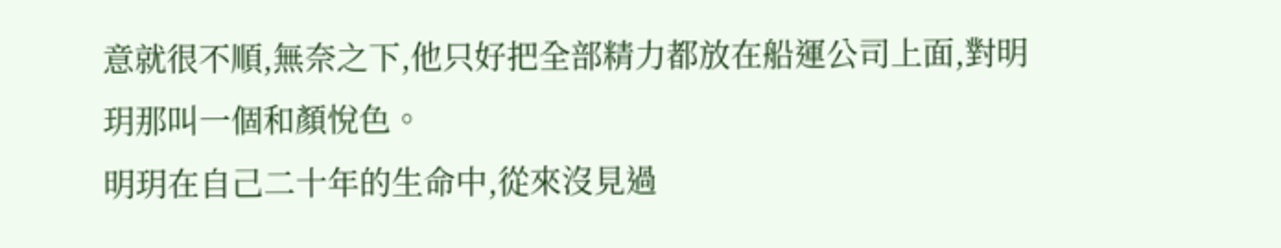意就很不順,無奈之下,他只好把全部精力都放在船運公司上面,對明玥那叫一個和顏悅色。
明玥在自己二十年的生命中,從來沒見過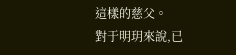這樣的慈父。
對于明玥來說,已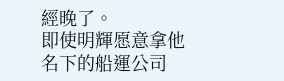經晚了。
即使明輝愿意拿他名下的船運公司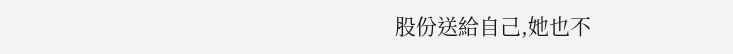股份送給自己,她也不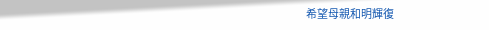希望母親和明輝復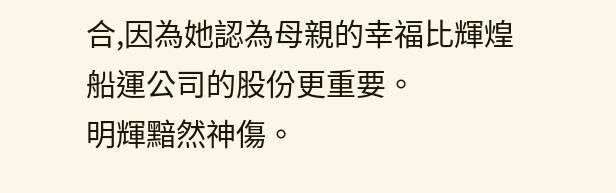合,因為她認為母親的幸福比輝煌船運公司的股份更重要。
明輝黯然神傷。